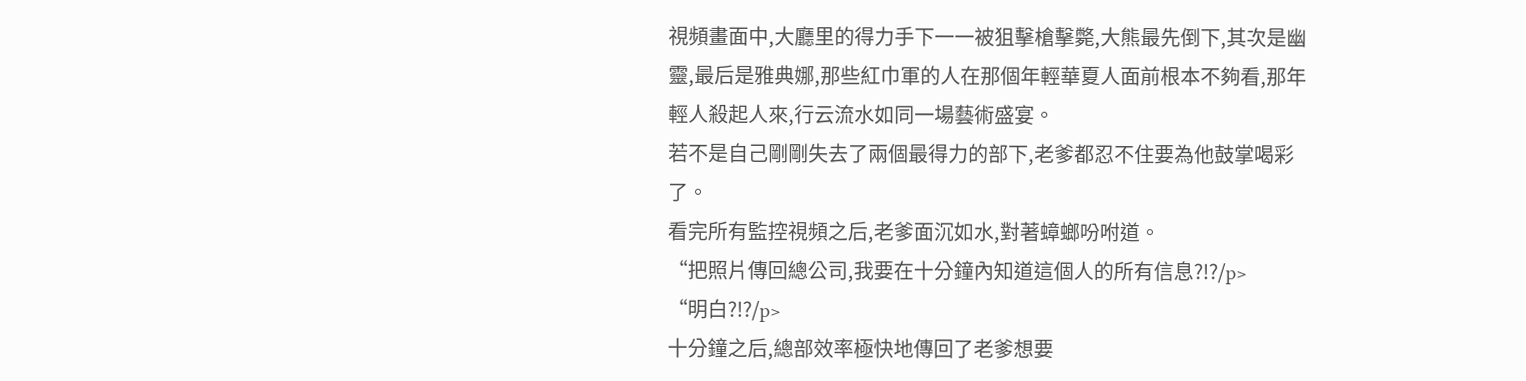視頻畫面中,大廳里的得力手下一一被狙擊槍擊斃,大熊最先倒下,其次是幽靈,最后是雅典娜,那些紅巾軍的人在那個年輕華夏人面前根本不夠看,那年輕人殺起人來,行云流水如同一場藝術盛宴。
若不是自己剛剛失去了兩個最得力的部下,老爹都忍不住要為他鼓掌喝彩了。
看完所有監控視頻之后,老爹面沉如水,對著蟑螂吩咐道。
“把照片傳回總公司,我要在十分鐘內知道這個人的所有信息?!?/p>
“明白?!?/p>
十分鐘之后,總部效率極快地傳回了老爹想要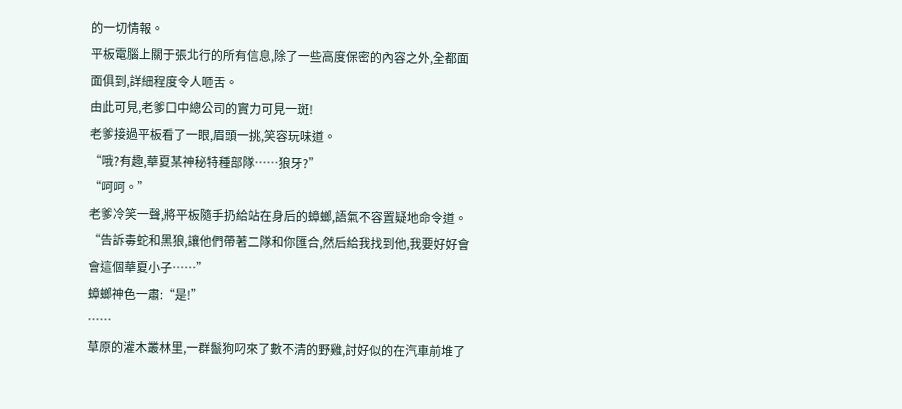的一切情報。
平板電腦上關于張北行的所有信息,除了一些高度保密的內容之外,全都面面俱到,詳細程度令人咂舌。
由此可見,老爹口中總公司的實力可見一斑!
老爹接過平板看了一眼,眉頭一挑,笑容玩味道。
“哦?有趣,華夏某神秘特種部隊……狼牙?”
“呵呵。”
老爹冷笑一聲,將平板隨手扔給站在身后的蟑螂,語氣不容置疑地命令道。
“告訴毒蛇和黑狼,讓他們帶著二隊和你匯合,然后給我找到他,我要好好會會這個華夏小子……”
蟑螂神色一肅:“是!”
……
草原的灌木叢林里,一群鬣狗叼來了數不清的野雞,討好似的在汽車前堆了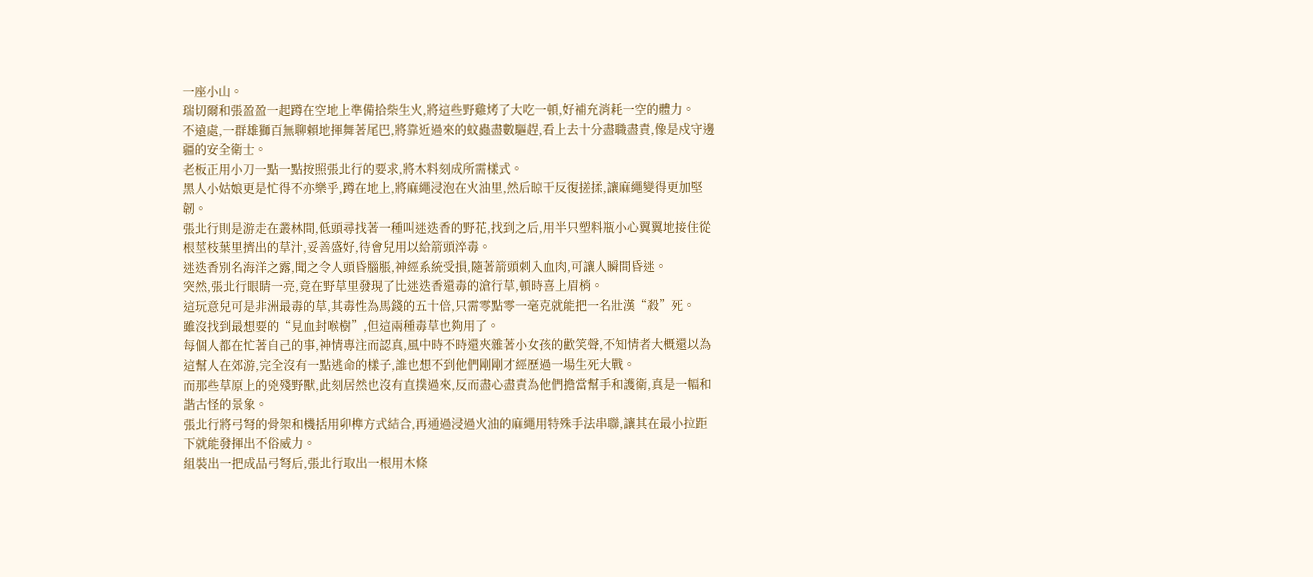一座小山。
瑞切爾和張盈盈一起蹲在空地上準備拾柴生火,將這些野雞烤了大吃一頓,好補充消耗一空的體力。
不遠處,一群雄獅百無聊賴地揮舞著尾巴,將靠近過來的蚊蟲盡數驅趕,看上去十分盡職盡責,像是戍守邊疆的安全衛士。
老板正用小刀一點一點按照張北行的要求,將木料刻成所需樣式。
黑人小姑娘更是忙得不亦樂乎,蹲在地上,將麻繩浸泡在火油里,然后晾干反復搓揉,讓麻繩變得更加堅韌。
張北行則是游走在叢林間,低頭尋找著一種叫迷迭香的野花,找到之后,用半只塑料瓶小心翼翼地接住從根莖枝葉里擠出的草汁,妥善盛好,待會兒用以給箭頭淬毒。
迷迭香別名海洋之露,聞之令人頭昏腦脹,神經系統受損,隨著箭頭刺入血肉,可讓人瞬間昏迷。
突然,張北行眼睛一亮,竟在野草里發現了比迷迭香還毒的滄行草,頓時喜上眉梢。
這玩意兒可是非洲最毒的草,其毒性為馬錢的五十倍,只需零點零一毫克就能把一名壯漢“殺”死。
雖沒找到最想要的“見血封喉樹”,但這兩種毒草也夠用了。
每個人都在忙著自己的事,神情專注而認真,風中時不時還夾雜著小女孩的歡笑聲,不知情者大概還以為這幫人在郊游,完全沒有一點逃命的樣子,誰也想不到他們剛剛才經歷過一場生死大戰。
而那些草原上的兇殘野獸,此刻居然也沒有直撲過來,反而盡心盡責為他們擔當幫手和護衛,真是一幅和諧古怪的景象。
張北行將弓弩的骨架和機括用卯榫方式結合,再通過浸過火油的麻繩用特殊手法串聯,讓其在最小拉距下就能發揮出不俗威力。
組裝出一把成品弓弩后,張北行取出一根用木條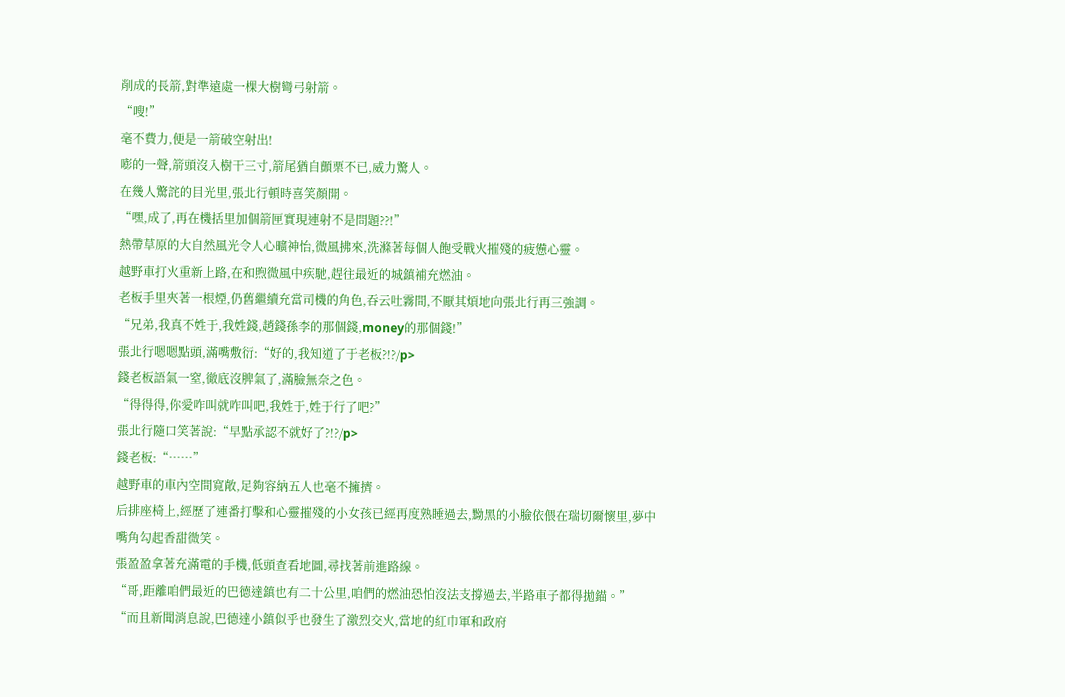削成的長箭,對準遠處一棵大樹彎弓射箭。
“嗖!”
毫不費力,便是一箭破空射出!
嘭的一聲,箭頭沒入樹干三寸,箭尾猶自顫栗不已,威力驚人。
在幾人驚詫的目光里,張北行頓時喜笑顏開。
“嘿,成了,再在機括里加個箭匣實現連射不是問題??!”
熱帶草原的大自然風光令人心曠神怡,微風拂來,洗滌著每個人飽受戰火摧殘的疲憊心靈。
越野車打火重新上路,在和煦微風中疾馳,趕往最近的城鎮補充燃油。
老板手里夾著一根煙,仍舊繼續充當司機的角色,吞云吐霧間,不厭其煩地向張北行再三強調。
“兄弟,我真不姓于,我姓錢,趙錢孫李的那個錢,money的那個錢!”
張北行嗯嗯點頭,滿嘴敷衍:“好的,我知道了于老板?!?/p>
錢老板語氣一窒,徹底沒脾氣了,滿臉無奈之色。
“得得得,你愛咋叫就咋叫吧,我姓于,姓于行了吧?”
張北行隨口笑著說:“早點承認不就好了?!?/p>
錢老板:“……”
越野車的車內空間寬敞,足夠容納五人也毫不擁擠。
后排座椅上,經歷了連番打擊和心靈摧殘的小女孩已經再度熟睡過去,黝黑的小臉依偎在瑞切爾懷里,夢中嘴角勾起香甜微笑。
張盈盈拿著充滿電的手機,低頭查看地圖,尋找著前進路線。
“哥,距離咱們最近的巴德達鎮也有二十公里,咱們的燃油恐怕沒法支撐過去,半路車子都得拋錨。”
“而且新聞消息說,巴德達小鎮似乎也發生了激烈交火,當地的紅巾軍和政府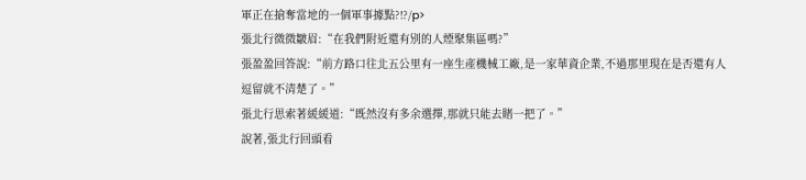軍正在搶奪當地的一個軍事據點?!?/p>
張北行微微皺眉:“在我們附近還有別的人煙聚集區嗎?”
張盈盈回答說:“前方路口往北五公里有一座生產機械工廠,是一家華資企業,不過那里現在是否還有人逗留就不清楚了。”
張北行思索著緩緩道:“既然沒有多余選擇,那就只能去賭一把了。”
說著,張北行回頭看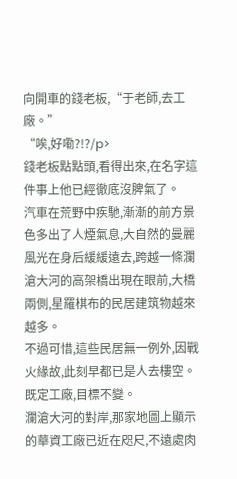向開車的錢老板,“于老師,去工廠。”
“唉,好嘞?!?/p>
錢老板點點頭,看得出來,在名字這件事上他已經徹底沒脾氣了。
汽車在荒野中疾馳,漸漸的前方景色多出了人煙氣息,大自然的曼麗風光在身后緩緩遠去,跨越一條瀾滄大河的高架橋出現在眼前,大橋兩側,星羅棋布的民居建筑物越來越多。
不過可惜,這些民居無一例外,因戰火緣故,此刻早都已是人去樓空。
既定工廠,目標不變。
瀾滄大河的對岸,那家地圖上顯示的華資工廠已近在咫尺,不遠處肉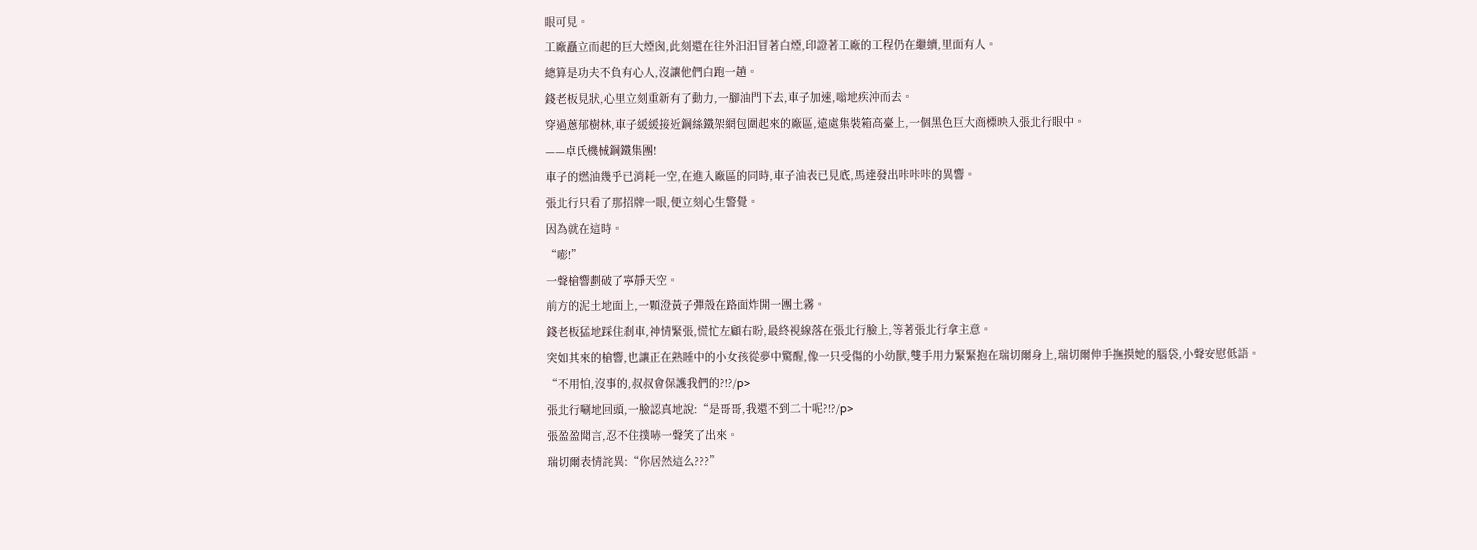眼可見。
工廠矗立而起的巨大煙囪,此刻還在往外汩汩冒著白煙,印證著工廠的工程仍在繼續,里面有人。
總算是功夫不負有心人,沒讓他們白跑一趟。
錢老板見狀,心里立刻重新有了動力,一腳油門下去,車子加速,嗡地疾沖而去。
穿過蔥郁樹林,車子緩緩接近鋼絲鐵架網包圍起來的廠區,遠處集裝箱高臺上,一個黑色巨大商標映入張北行眼中。
——卓氏機械鋼鐵集團!
車子的燃油幾乎已消耗一空,在進入廠區的同時,車子油表已見底,馬達發出咔咔咔的異響。
張北行只看了那招牌一眼,便立刻心生警覺。
因為就在這時。
“嘭!”
一聲槍響劃破了寧靜天空。
前方的泥土地面上,一顆澄黃子彈殼在路面炸開一團土霧。
錢老板猛地踩住剎車,神情緊張,慌忙左顧右盼,最終視線落在張北行臉上,等著張北行拿主意。
突如其來的槍響,也讓正在熟睡中的小女孩從夢中驚醒,像一只受傷的小幼獸,雙手用力緊緊抱在瑞切爾身上,瑞切爾伸手撫摸她的腦袋,小聲安慰低語。
“不用怕,沒事的,叔叔會保護我們的?!?/p>
張北行唰地回頭,一臉認真地說:“是哥哥,我還不到二十呢?!?/p>
張盈盈聞言,忍不住撲哧一聲笑了出來。
瑞切爾表情詫異:“你居然這么???”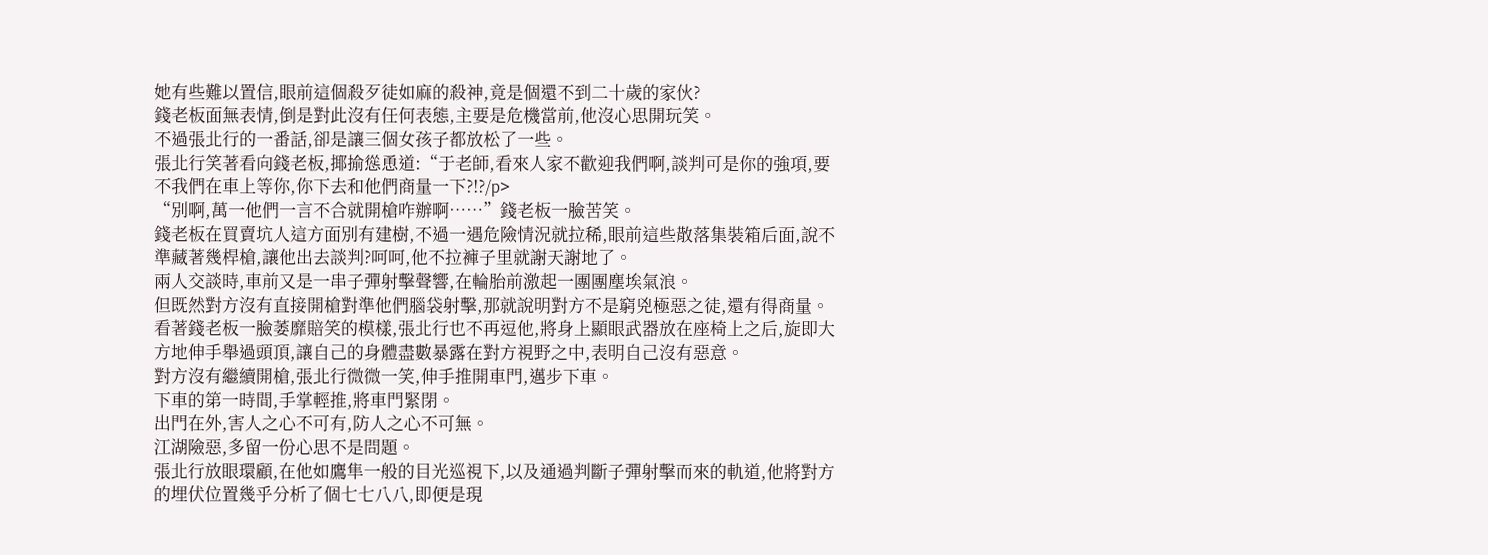她有些難以置信,眼前這個殺歹徒如麻的殺神,竟是個還不到二十歲的家伙?
錢老板面無表情,倒是對此沒有任何表態,主要是危機當前,他沒心思開玩笑。
不過張北行的一番話,卻是讓三個女孩子都放松了一些。
張北行笑著看向錢老板,揶揄慫恿道:“于老師,看來人家不歡迎我們啊,談判可是你的強項,要不我們在車上等你,你下去和他們商量一下?!?/p>
“別啊,萬一他們一言不合就開槍咋辦啊……”錢老板一臉苦笑。
錢老板在買賣坑人這方面別有建樹,不過一遇危險情況就拉稀,眼前這些散落集裝箱后面,說不準藏著幾桿槍,讓他出去談判?呵呵,他不拉褲子里就謝天謝地了。
兩人交談時,車前又是一串子彈射擊聲響,在輪胎前激起一團團塵埃氣浪。
但既然對方沒有直接開槍對準他們腦袋射擊,那就說明對方不是窮兇極惡之徒,還有得商量。
看著錢老板一臉萎靡賠笑的模樣,張北行也不再逗他,將身上顯眼武器放在座椅上之后,旋即大方地伸手舉過頭頂,讓自己的身體盡數暴露在對方視野之中,表明自己沒有惡意。
對方沒有繼續開槍,張北行微微一笑,伸手推開車門,邁步下車。
下車的第一時間,手掌輕推,將車門緊閉。
出門在外,害人之心不可有,防人之心不可無。
江湖險惡,多留一份心思不是問題。
張北行放眼環顧,在他如鷹隼一般的目光巡視下,以及通過判斷子彈射擊而來的軌道,他將對方的埋伏位置幾乎分析了個七七八八,即便是現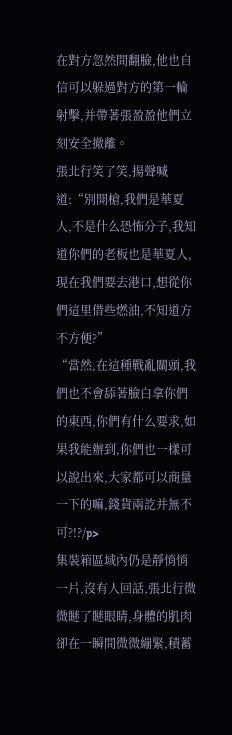在對方忽然間翻臉,他也自信可以躲過對方的第一輪射擊,并帶著張盈盈他們立刻安全撤離。
張北行笑了笑,揚聲喊道:“別開槍,我們是華夏人,不是什么恐怖分子,我知道你們的老板也是華夏人,現在我們要去港口,想從你們這里借些燃油,不知道方不方便?”
“當然,在這種戰亂關頭,我們也不會舔著臉白拿你們的東西,你們有什么要求,如果我能辦到,你們也一樣可以說出來,大家都可以商量一下的嘛,錢貨兩訖并無不可?!?/p>
集裝箱區域內仍是靜悄悄一片,沒有人回話,張北行微微瞇了瞇眼睛,身體的肌肉卻在一瞬間微微繃緊,積蓄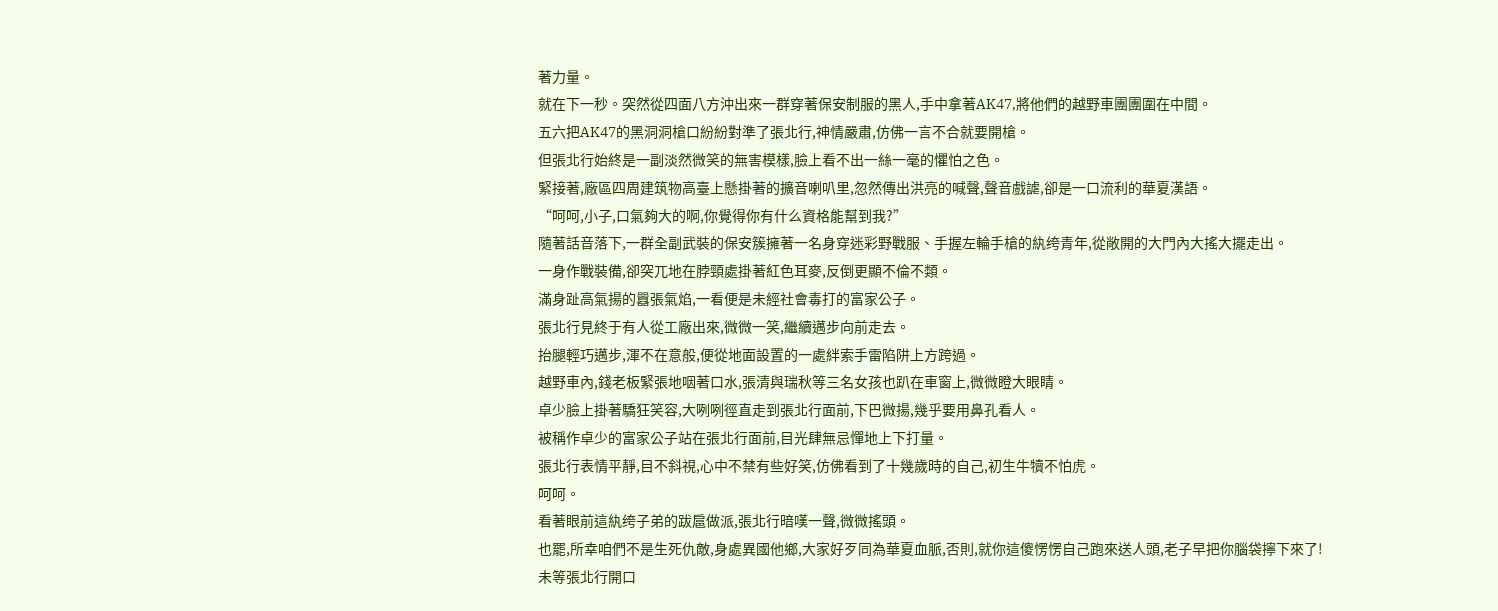著力量。
就在下一秒。突然從四面八方沖出來一群穿著保安制服的黑人,手中拿著AK47,將他們的越野車團團圍在中間。
五六把AK47的黑洞洞槍口紛紛對準了張北行,神情嚴肅,仿佛一言不合就要開槍。
但張北行始終是一副淡然微笑的無害模樣,臉上看不出一絲一毫的懼怕之色。
緊接著,廠區四周建筑物高臺上懸掛著的擴音喇叭里,忽然傳出洪亮的喊聲,聲音戲謔,卻是一口流利的華夏漢語。
“呵呵,小子,口氣夠大的啊,你覺得你有什么資格能幫到我?”
隨著話音落下,一群全副武裝的保安簇擁著一名身穿迷彩野戰服、手握左輪手槍的紈绔青年,從敞開的大門內大搖大擺走出。
一身作戰裝備,卻突兀地在脖頸處掛著紅色耳麥,反倒更顯不倫不類。
滿身趾高氣揚的囂張氣焰,一看便是未經社會毒打的富家公子。
張北行見終于有人從工廠出來,微微一笑,繼續邁步向前走去。
抬腿輕巧邁步,渾不在意般,便從地面設置的一處絆索手雷陷阱上方跨過。
越野車內,錢老板緊張地咽著口水,張清與瑞秋等三名女孩也趴在車窗上,微微瞪大眼睛。
卓少臉上掛著驕狂笑容,大咧咧徑直走到張北行面前,下巴微揚,幾乎要用鼻孔看人。
被稱作卓少的富家公子站在張北行面前,目光肆無忌憚地上下打量。
張北行表情平靜,目不斜視,心中不禁有些好笑,仿佛看到了十幾歲時的自己,初生牛犢不怕虎。
呵呵。
看著眼前這紈绔子弟的跋扈做派,張北行暗嘆一聲,微微搖頭。
也罷,所幸咱們不是生死仇敵,身處異國他鄉,大家好歹同為華夏血脈,否則,就你這傻愣愣自己跑來送人頭,老子早把你腦袋擰下來了!
未等張北行開口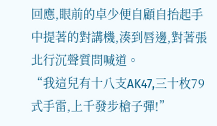回應,眼前的卓少便自顧自抬起手中提著的對講機,湊到唇邊,對著張北行沉聲質問喊道。
“我這兒有十八支AK47,三十枚79式手雷,上千發步槍子彈!”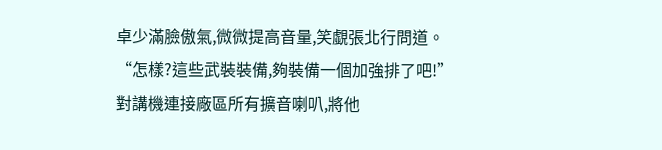卓少滿臉傲氣,微微提高音量,笑覷張北行問道。
“怎樣?這些武裝裝備,夠裝備一個加強排了吧!”
對講機連接廠區所有擴音喇叭,將他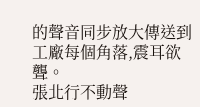的聲音同步放大傳送到工廠每個角落,震耳欲聾。
張北行不動聲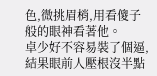色,微挑眉梢,用看傻子般的眼神看著他。
卓少好不容易裝了個逼,結果眼前人壓根沒半點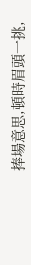捧場意思,頓時眉頭一挑,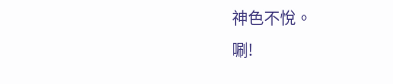神色不悅。
唰!